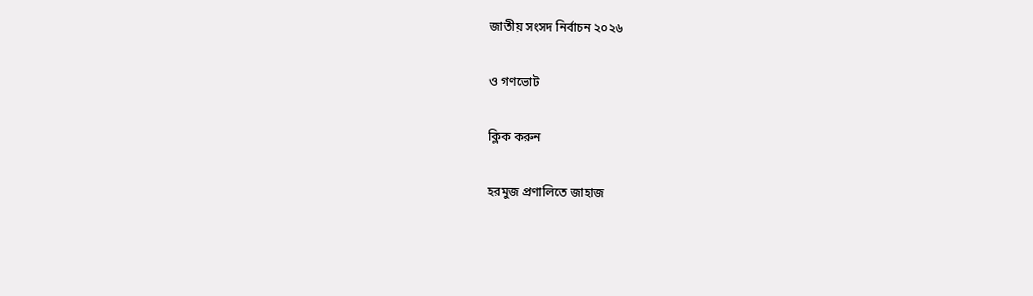জাতীয় সংসদ নির্বাচন ২০২৬

ও গণভোট

ক্লিক করুন

হরমুজ প্রণালিতে জাহাজ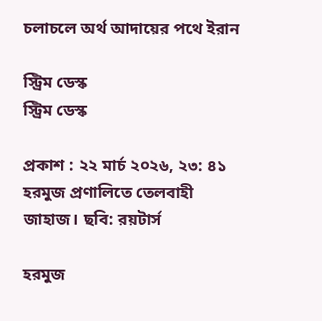চলাচলে অর্থ আদায়ের পথে ইরান

স্ট্রিম ডেস্ক
স্ট্রিম ডেস্ক

প্রকাশ : ২২ মার্চ ২০২৬, ২৩: ৪১
হরমুজ প্রণালিতে তেলবাহী জাহাজ। ছবি: রয়টার্স

হরমুজ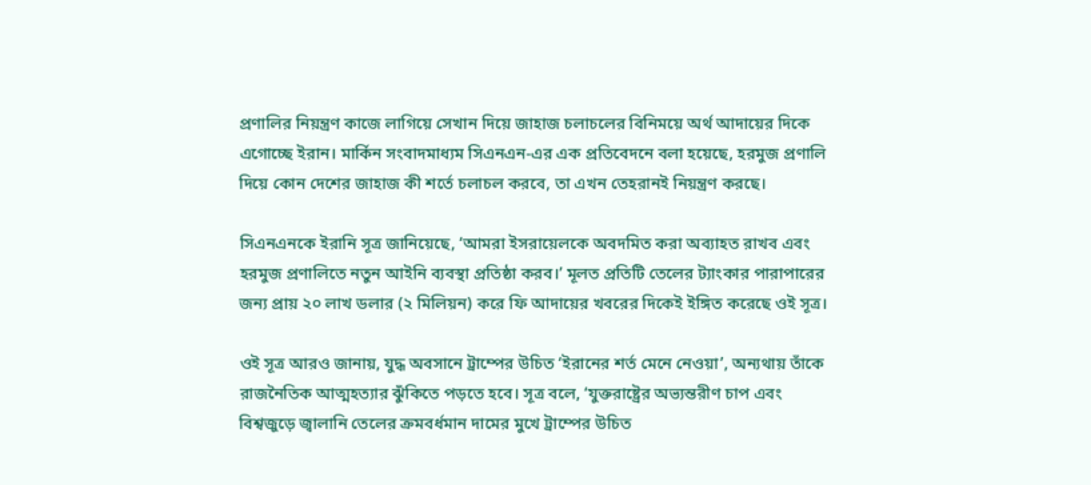প্রণালির নিয়ন্ত্রণ কাজে লাগিয়ে সেখান দিয়ে জাহাজ চলাচলের বিনিময়ে অর্থ আদায়ের দিকে এগোচ্ছে ইরান। মার্কিন সংবাদমাধ্যম সিএনএন-এর এক প্রতিবেদনে বলা হয়েছে, হরমুজ প্রণালি দিয়ে কোন দেশের জাহাজ কী শর্তে চলাচল করবে, তা এখন তেহরানই নিয়ন্ত্রণ করছে।

সিএনএনকে ইরানি সূত্র জানিয়েছে, ‘আমরা ইসরায়েলকে অবদমিত করা অব্যাহত রাখব এবং হরমুজ প্রণালিতে নতুন আইনি ব্যবস্থা প্রতিষ্ঠা করব।’ মূলত প্রতিটি তেলের ট্যাংকার পারাপারের জন্য প্রায় ২০ লাখ ডলার (২ মিলিয়ন) করে ফি আদায়ের খবরের দিকেই ইঙ্গিত করেছে ওই সূত্র।

ওই সূত্র আরও জানায়, যুদ্ধ অবসানে ট্রাম্পের উচিত ‘ইরানের শর্ত মেনে নেওয়া’, অন্যথায় তাঁকে রাজনৈতিক আত্মহত্যার ঝুঁকিতে পড়তে হবে। সূত্র বলে, ‘যুক্তরাষ্ট্রের অভ্যন্তরীণ চাপ এবং বিশ্বজুড়ে জ্বালানি তেলের ক্রমবর্ধমান দামের মুখে ট্রাম্পের উচিত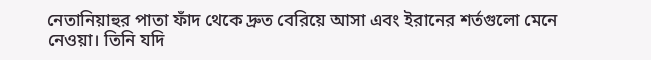নেতানিয়াহুর পাতা ফাঁদ থেকে দ্রুত বেরিয়ে আসা এবং ইরানের শর্তগুলো মেনে নেওয়া। তিনি যদি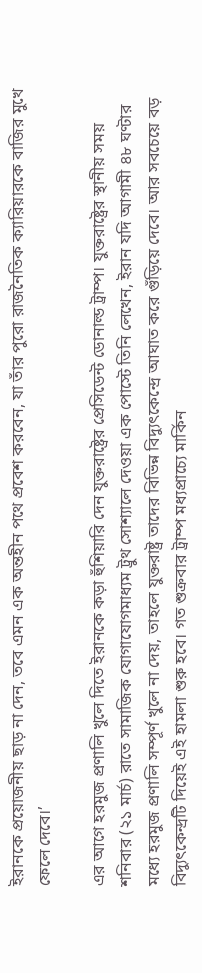ইরানকে প্রয়োজনীয় ছাড় না দেন, তবে এমন এক অন্তহীন পথে প্রবেশ করবেন, যা তাঁর পুরো রাজনৈতিক ক্যারিয়ারকে বাজির মুখে ফেলে দেবে।’

এর আগে হরমুজ প্রণালি খুলে দিতে ইরানকে কড়া হুঁশিয়ারি দেন যুক্তরাষ্ট্রের প্রেসিডেন্ট ডোনাল্ড ট্রাম্প। যুক্তরাষ্ট্রের স্থানীয় সময় শনিবার (২১ মার্চ) রাতে সামাজিক যোগাযোগমাধ্যম ট্রুথ সোশ্যালে দেওয়া এক পোস্টে তিনি লেখেন, ইরান যদি আগামী ৪৮ ঘণ্টার মধ্যে হরমুজ প্রণালি সম্পূর্ণ খুলে না দেয়, তাহলে যুক্তরাষ্ট্র তাদের বিভিন্ন বিদ্যুৎকেন্দ্রে আঘাত করে গুঁড়িয়ে দেবে। আর সবচেয়ে বড় বিদ্যুৎকেন্দ্রটি দিয়েই এই হামলা শুরু হবে। গত শুক্রবার ট্রাম্প মধ্যপ্রাচ্যে মার্কিন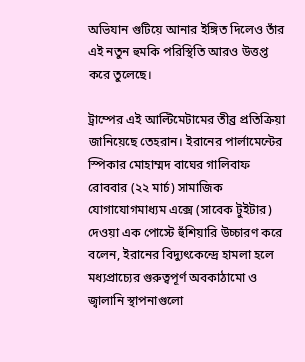অভিযান গুটিয়ে আনার ইঙ্গিত দিলেও তাঁর এই নতুন হুমকি পরিস্থিতি আরও উত্তপ্ত করে তুলেছে।

ট্রাম্পের এই আল্টিমেটামের তীব্র প্রতিক্রিয়া জানিয়েছে তেহরান। ইরানের পার্লামেন্টের স্পিকার মোহাম্মদ বাঘের গালিবাফ রোববার (২২ মার্চ) সামাজিক যোগাযোগমাধ্যম এক্সে (সাবেক টুইটার) দেওয়া এক পোস্টে হুঁশিয়ারি উচ্চারণ করে বলেন, ইরানের বিদ্যুৎকেন্দ্রে হামলা হলে মধ্যপ্রাচ্যের গুরুত্বপূর্ণ অবকাঠামো ও জ্বালানি স্থাপনাগুলো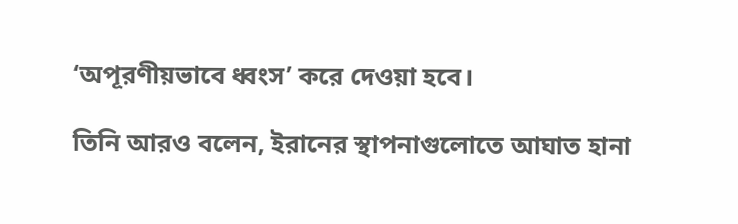‘অপূরণীয়ভাবে ধ্বংস’ করে দেওয়া হবে।

তিনি আরও বলেন, ইরানের স্থাপনাগুলোতে আঘাত হানা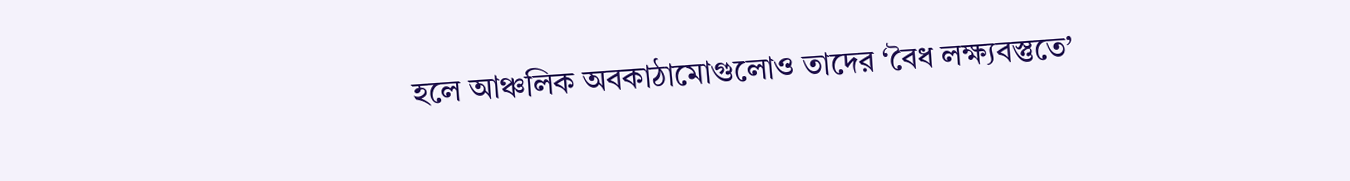হলে আঞ্চলিক অবকাঠামোগুলোও তাদের ‘বৈধ লক্ষ্যবস্তুতে’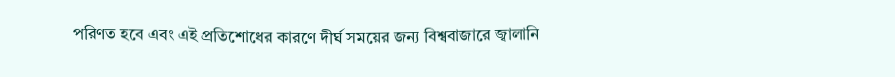পরিণত হবে এবং এই প্রতিশোধের কারণে দীর্ঘ সময়ের জন্য বিশ্ববাজারে জ্বালানি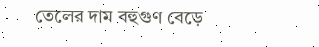তেলের দাম বহুগুণ বেড়ে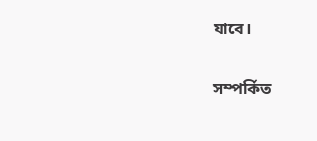যাবে।

সম্পর্কিত